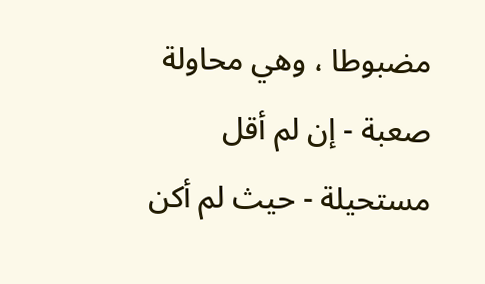مضبوطا ، وهي محاولة صعبة - إن لم أقل مستحيلة - حيث لم أكن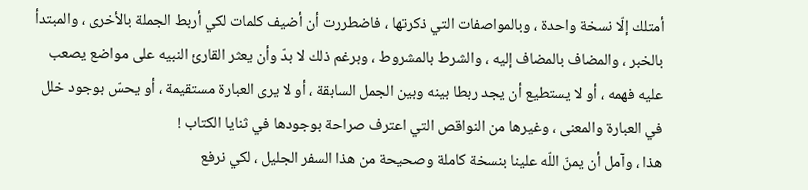أمتلك إلّا نسخة واحدة ، وبالمواصفات التي ذكرتها ، فاضطررت أن أضيف كلمات لكي أربط الجملة بالأخرى ، والمبتدأ بالخبر ، والمضاف بالمضاف إليه ، والشرط بالمشروط ، وبرغم ذلك لا بدّ وأن يعثر القارئ النبيه على مواضع يصعب عليه فهمه ، أو لا يستطيع أن يجد ربطا بينه وبين الجمل السابقة ، أو لا يرى العبارة مستقيمة ، أو يحسّ بوجود خلل في العبارة والمعنى ، وغيرها من النواقص التي اعترف صراحة بوجودها في ثنايا الكتاب !
هذا ، وآمل أن يمنّ اللّه علينا بنسخة كاملة وصحيحة من هذا السفر الجليل ، لكي نرفع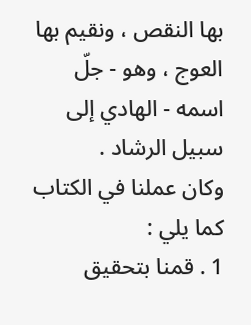بها النقص ، ونقيم بها العوج ، وهو - جلّ اسمه - الهادي إلى سبيل الرشاد .
وكان عملنا في الكتاب كما يلي :
1 . قمنا بتحقيق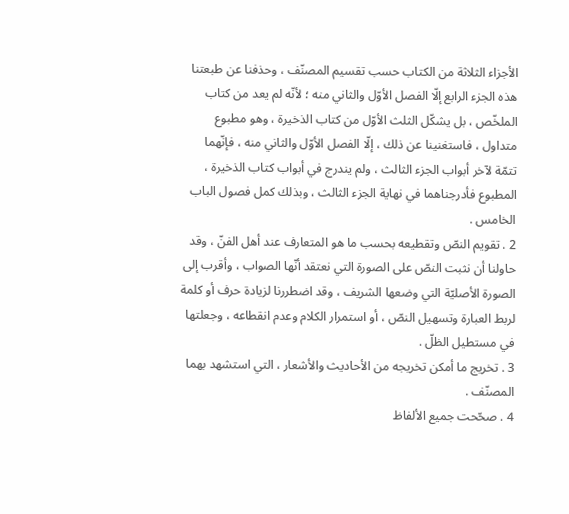الأجزاء الثلاثة من الكتاب حسب تقسيم المصنّف ، وحذفنا عن طبعتنا هذه الجزء الرابع إلّا الفصل الأوّل والثاني منه ؛ لأنّه لم يعد من كتاب الملخّص ، بل يشكّل الثلث الأوّل من كتاب الذخيرة ، وهو مطبوع متداول ، فاستغنينا عن ذلك ، إلّا الفصل الأوّل والثاني منه ، فإنّهما تتمّة لآخر أبواب الجزء الثالث ، ولم يندرج في أبواب كتاب الذخيرة ، المطبوع فأدرجناهما في نهاية الجزء الثالث ، وبذلك كمل فصول الباب الخامس .
2 . تقويم النصّ وتقطيعه بحسب ما هو المتعارف عند أهل الفنّ ، وقد حاولنا أن نثبت النصّ على الصورة التي نعتقد أنّها الصواب ، وأقرب إلى الصورة الأصليّة التي وضعها الشريف ، وقد اضطررنا لزيادة حرف أو كلمة لربط العبارة وتسهيل النصّ ، أو استمرار الكلام وعدم انقطاعه ، وجعلتها في مستطيل الظلّ .
3 . تخريج ما أمكن تخريجه من الأحاديث والأشعار ، التي استشهد بهما المصنّف .
4 . صحّحت جميع الألفاظ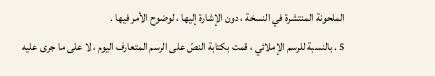الملحونة المنتشرة في النسخة ، دون الإشارة إليها ، لوضوح الأمر فيها .
5 . بالنسبة للرسم الإملائي ، قمت بكتابة النصّ على الرسم المتعارف اليوم ، لا على ما جرى عليه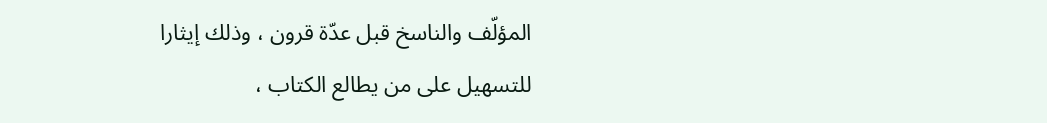المؤلّف والناسخ قبل عدّة قرون ، وذلك إيثارا للتسهيل على من يطالع الكتاب ،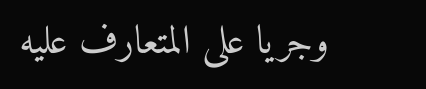وجريا على المتعارف عليه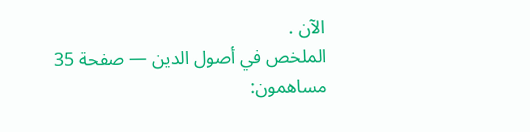الآن .
الملخص في أصول الدين — صفحة 35
مساهمون: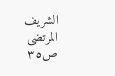الشريف المرتضى
ص٣٥